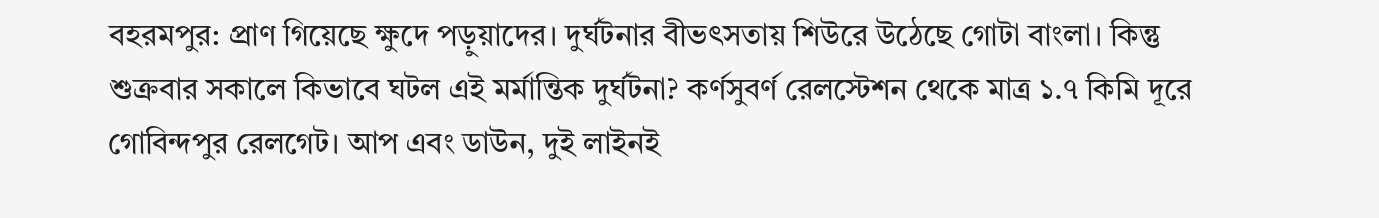বহরমপুর: প্রাণ গিয়েছে ক্ষুদে পড়ুয়াদের। দুর্ঘটনার বীভৎসতায় শিউরে উঠেছে গোটা বাংলা। কিন্তু শুক্রবার সকালে কিভাবে ঘটল এই মর্মান্তিক দুর্ঘটনা? কর্ণসুবর্ণ রেলস্টেশন থেকে মাত্র ১.৭ কিমি দূরে গোবিন্দপুর রেলগেট। আপ এবং ডাউন, দুই লাইনই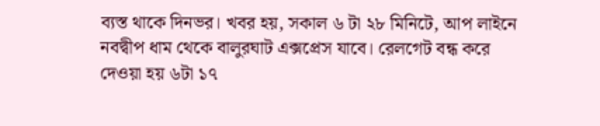ব্যস্ত থাকে দিনভর। খবর হয়, সকাল ৬ টা ২৮ মিনিটে, আপ লাইনে নবদ্বীপ ধাম থেকে বালুরঘাট এক্সপ্রেস যাবে। রেলগেট বন্ধ করে দেওয়া হয় ৬টা ১৭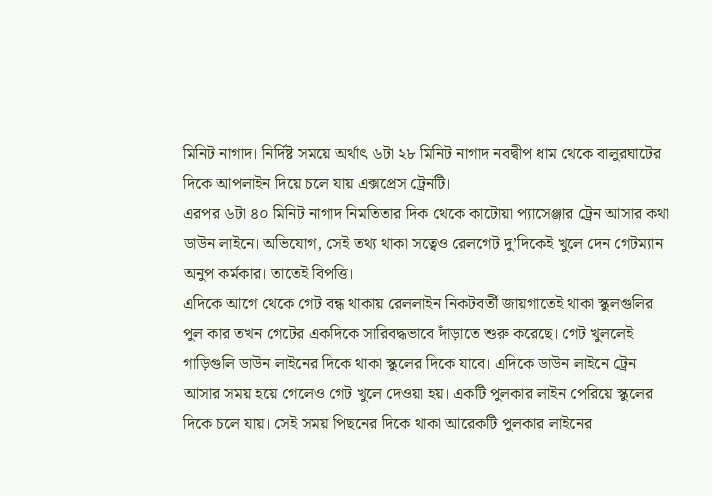মিনিট নাগাদ। নির্দিষ্ট সময়ে অর্থাৎ ৬টা ২৮ মিনিট নাগাদ নবদ্বীপ ধাম থেকে বালুরঘাটের দিকে আপলাইন দিয়ে চলে যায় এক্সপ্রেস ট্রেনটি।
এরপর ৬টা ৪০ মিনিট নাগাদ নিমতিতার দিক থেকে কাটোয়া প্যাসেঞ্জার ট্রেন আসার কথা ডাউন লাইনে। অভিযোগ, সেই তথ্য থাকা সত্বেও রেলগেট দু’দিকেই খুলে দেন গেটম্যান অনুপ কর্মকার। তাতেই বিপত্তি।
এদিকে আগে থেকে গেট বন্ধ থাকায় রেললাইন নিকটবর্তী জায়গাতেই থাকা স্কুলগুলির পুল কার তখন গেটের একদিকে সারিবদ্ধভাবে দাঁড়াতে শুরু করেছে। গেট খুললেই গাড়িগুলি ডাউন লাইনের দিকে থাকা স্কুলের দিকে যাবে। এদিকে ডাউন লাইনে ট্রেন আসার সময় হয়ে গেলেও গেট খুলে দেওয়া হয়। একটি পুলকার লাইন পেরিয়ে স্কুলের দিকে চলে যায়। সেই সময় পিছনের দিকে থাকা আরেকটি পুলকার লাইনের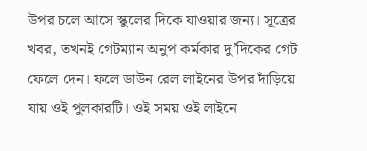উপর চলে আসে স্কুলের দিকে যাওয়ার জন্য। সূত্রের খবর, তখনই গেটম্যান অনুপ কর্মকার দু’দিকের গেট ফেলে দেন। ফলে ডাউন রেল লাইনের উপর দাঁড়িয়ে যায় ওই পুলকারটি। ওই সময় ওই লাইনে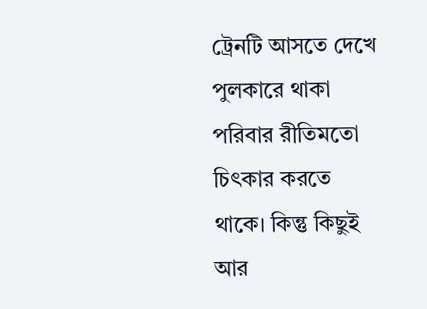ট্রেনটি আসতে দেখে পুলকারে থাকা পরিবার রীতিমতো চিৎকার করতে থাকে। কিন্তু কিছুই আর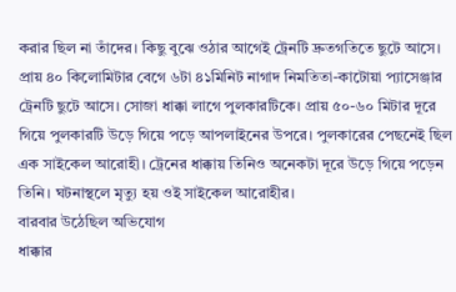করার ছিল না তাঁদের। কিছু বুঝে ওঠার আগেই ট্রেনটি দ্রুতগতিতে ছুটে আসে।
প্রায় ৪০ কিলোমিটার বেগে ৬টা ৪১মিনিট নাগাদ নিমতিতা-কাটোয়া প্যাসেঞ্জার ট্রেনটি ছুটে আসে। সোজা ধাক্কা লাগে পুলকারটিকে। প্রায় ৫০-৬০ মিটার দূরে গিয়ে পুলকারটি উড়ে গিয়ে পড়ে আপলাইনের উপরে। পুলকারের পেছনেই ছিল এক সাইকেল আরোহী। ট্রেনের ধাক্কায় তিনিও অনেকটা দূরে উড়ে গিয়ে পড়েন তিনি। ঘটনাস্থলে মৃত্যু হয় ওই সাইকেল আরোহীর।
বারবার উঠেছিল অভিযোগ
ধাক্কার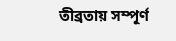তীব্রতায় সম্পূর্ণ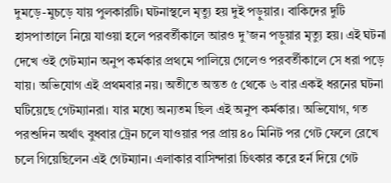দুমড়ে-মুচড়ে যায় পুলকারটি। ঘটনাস্থলে মৃত্যু হয় দুই পড়ুয়ার। বাকিদের দুটি হাসপাতালে নিয়ে যাওয়া হলে পরবর্তীকালে আরও দু’জন পড়ুয়ার মৃত্যু হয়। এই ঘটনা দেখে ওই গেটম্যান অনুপ কর্মকার প্রথমে পালিয়ে গেলেও পরবর্তীকালে সে ধরা পড়ে যায়। অভিযোগ এই প্রথমবার নয়। অতীতে অন্তত ৫ থেকে ৬ বার একই ধরনের ঘটনা ঘটিয়েছে গেটম্যানরা। যার মধ্যে অন্যতম ছিল এই অনুপ কর্মকার। অভিযোগ, গত পরশুদিন অর্থাৎ বুধবার ট্রেন চলে যাওয়ার পর প্রায় ৪০ মিনিট পর গেট ফেলে রেখে চলে গিয়েছিলেন এই গেটম্যান। এলাকার বাসিন্দারা চিৎকার করে হর্ন দিয়ে গেট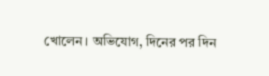খোলেন। অভিযোগ, দিনের পর দিন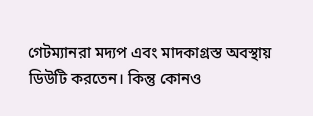গেটম্যানরা মদ্যপ এবং মাদকাগ্রস্ত অবস্থায় ডিউটি করতেন। কিন্তু কোনও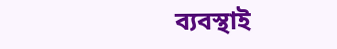ব্যবস্থাই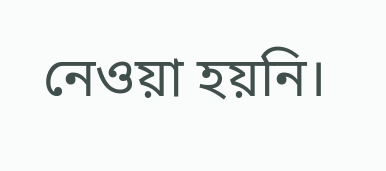নেওয়া হয়নি।